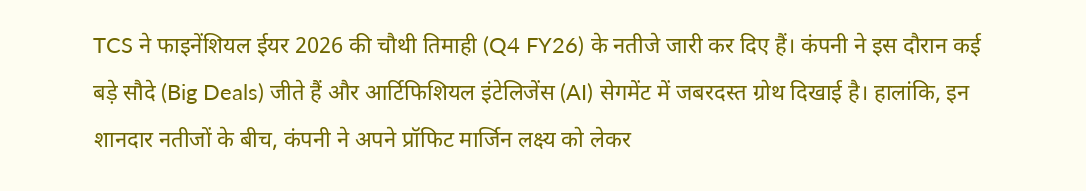TCS ने फाइनेंशियल ईयर 2026 की चौथी तिमाही (Q4 FY26) के नतीजे जारी कर दिए हैं। कंपनी ने इस दौरान कई बड़े सौदे (Big Deals) जीते हैं और आर्टिफिशियल इंटेलिजेंस (AI) सेगमेंट में जबरदस्त ग्रोथ दिखाई है। हालांकि, इन शानदार नतीजों के बीच, कंपनी ने अपने प्रॉफिट मार्जिन लक्ष्य को लेकर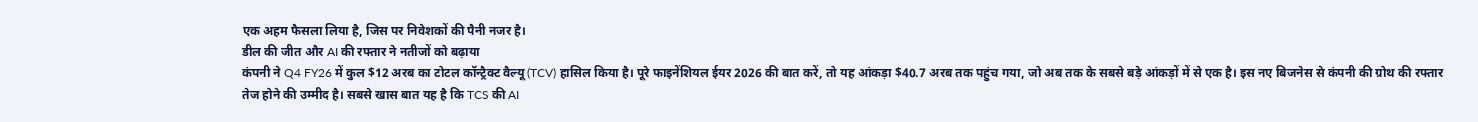एक अहम फैसला लिया है, जिस पर निवेशकों की पैनी नजर है।
डील की जीत और AI की रफ्तार ने नतीजों को बढ़ाया
कंपनी ने Q4 FY26 में कुल $12 अरब का टोटल कॉन्ट्रैक्ट वैल्यू (TCV) हासिल किया है। पूरे फाइनेंशियल ईयर 2026 की बात करें, तो यह आंकड़ा $40.7 अरब तक पहुंच गया, जो अब तक के सबसे बड़े आंकड़ों में से एक है। इस नए बिजनेस से कंपनी की ग्रोथ की रफ्तार तेज होने की उम्मीद है। सबसे खास बात यह है कि TCS की AI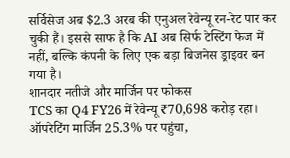सर्विसेज अब $2.3 अरब की एनुअल रेवेन्यू रन-रेट पार कर चुकी हैं। इससे साफ है कि AI अब सिर्फ टेस्टिंग फेज में नहीं, बल्कि कंपनी के लिए एक बड़ा बिजनेस ड्राइवर बन गया है।
शानदार नतीजे और मार्जिन पर फोकस
TCS का Q4 FY26 में रेवेन्यू ₹70,698 करोड़ रहा। ऑपरेटिंग मार्जिन 25.3% पर पहुंचा,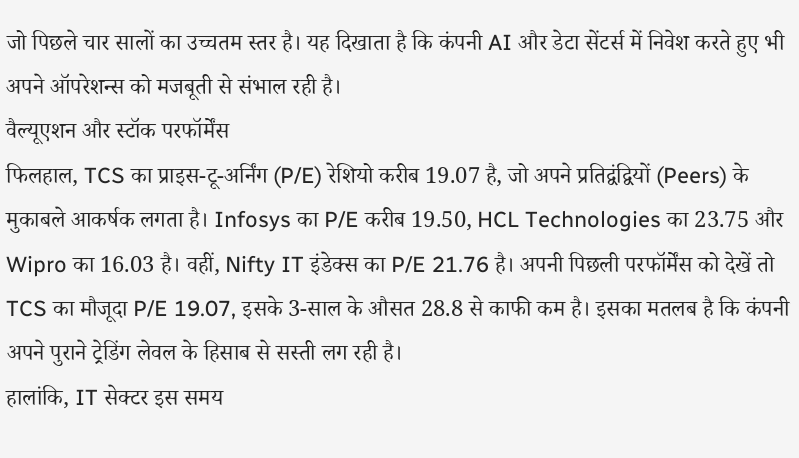जो पिछले चार सालों का उच्चतम स्तर है। यह दिखाता है कि कंपनी AI और डेटा सेंटर्स में निवेश करते हुए भी अपने ऑपरेशन्स को मजबूती से संभाल रही है।
वैल्यूएशन और स्टॉक परफॉर्मेंस
फिलहाल, TCS का प्राइस-टू-अर्निंग (P/E) रेशियो करीब 19.07 है, जो अपने प्रतिद्वंद्वियों (Peers) के मुकाबले आकर्षक लगता है। Infosys का P/E करीब 19.50, HCL Technologies का 23.75 और Wipro का 16.03 है। वहीं, Nifty IT इंडेक्स का P/E 21.76 है। अपनी पिछली परफॉर्मेंस को देखें तो TCS का मौजूदा P/E 19.07, इसके 3-साल के औसत 28.8 से काफी कम है। इसका मतलब है कि कंपनी अपने पुराने ट्रेडिंग लेवल के हिसाब से सस्ती लग रही है।
हालांकि, IT सेक्टर इस समय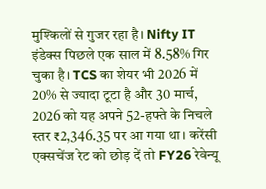मुश्किलों से गुजर रहा है। Nifty IT इंडेक्स पिछले एक साल में 8.58% गिर चुका है। TCS का शेयर भी 2026 में 20% से ज्यादा टूटा है और 30 मार्च, 2026 को यह अपने 52-हफ्ते के निचले स्तर ₹2,346.35 पर आ गया था। करेंसी एक्सचेंज रेट को छोड़ दें तो FY26 रेवेन्यू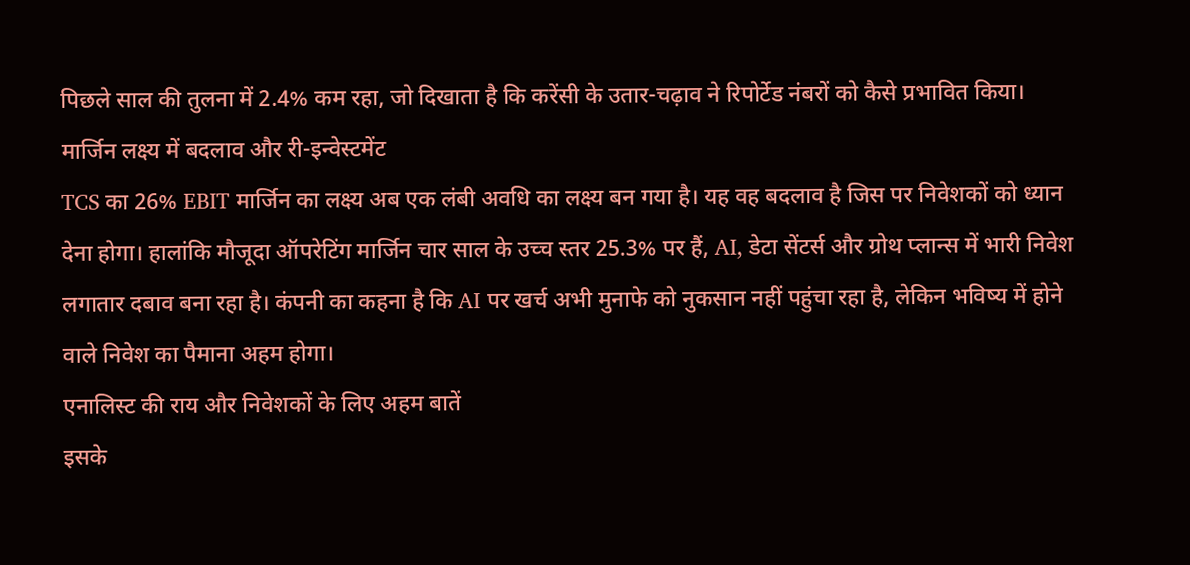पिछले साल की तुलना में 2.4% कम रहा, जो दिखाता है कि करेंसी के उतार-चढ़ाव ने रिपोर्टेड नंबरों को कैसे प्रभावित किया।
मार्जिन लक्ष्य में बदलाव और री-इन्वेस्टमेंट
TCS का 26% EBIT मार्जिन का लक्ष्य अब एक लंबी अवधि का लक्ष्य बन गया है। यह वह बदलाव है जिस पर निवेशकों को ध्यान देना होगा। हालांकि मौजूदा ऑपरेटिंग मार्जिन चार साल के उच्च स्तर 25.3% पर हैं, AI, डेटा सेंटर्स और ग्रोथ प्लान्स में भारी निवेश लगातार दबाव बना रहा है। कंपनी का कहना है कि AI पर खर्च अभी मुनाफे को नुकसान नहीं पहुंचा रहा है, लेकिन भविष्य में होने वाले निवेश का पैमाना अहम होगा।
एनालिस्ट की राय और निवेशकों के लिए अहम बातें
इसके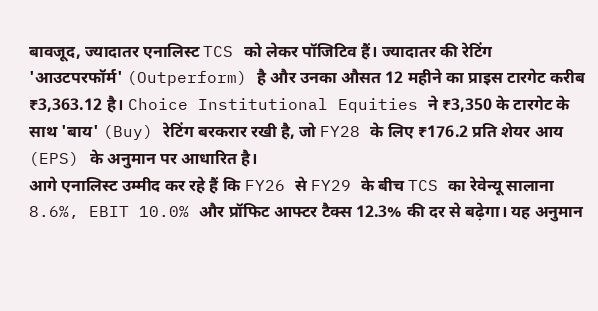बावजूद, ज्यादातर एनालिस्ट TCS को लेकर पॉजिटिव हैं। ज्यादातर की रेटिंग 'आउटपरफॉर्म' (Outperform) है और उनका औसत 12 महीने का प्राइस टारगेट करीब ₹3,363.12 है। Choice Institutional Equities ने ₹3,350 के टारगेट के साथ 'बाय' (Buy) रेटिंग बरकरार रखी है, जो FY28 के लिए ₹176.2 प्रति शेयर आय (EPS) के अनुमान पर आधारित है।
आगे एनालिस्ट उम्मीद कर रहे हैं कि FY26 से FY29 के बीच TCS का रेवेन्यू सालाना 8.6%, EBIT 10.0% और प्रॉफिट आफ्टर टैक्स 12.3% की दर से बढ़ेगा। यह अनुमान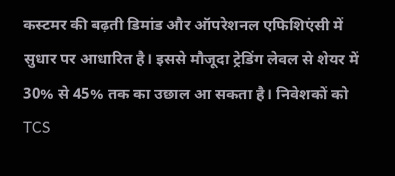कस्टमर की बढ़ती डिमांड और ऑपरेशनल एफिशिएंसी में सुधार पर आधारित है। इससे मौजूदा ट्रेडिंग लेवल से शेयर में 30% से 45% तक का उछाल आ सकता है। निवेशकों को TCS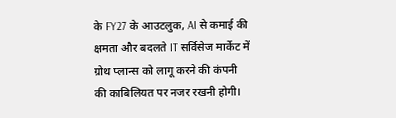के FY27 के आउटलुक, AI से कमाई की क्षमता और बदलते IT सर्विसेज मार्केट में ग्रोथ प्लान्स को लागू करने की कंपनी की काबिलियत पर नजर रखनी होगी।